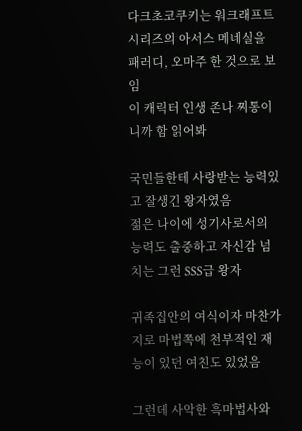다크초코쿠키는 워크래프트 시리즈의 아서스 메네실을 패러디, 오마주 한 것으로 보임
이 캐릭터 인생 존나 찌통이니까 함 읽어봐

국민들한테 사랑받는 능력있고 잘생긴 왕자였음
젊은 나이에 성기사로서의 능력도 출중하고 자신감 넘치는 그런 SSS급 왕자

귀족집안의 여식이자 마찬가지로 마법쪽에 천부적인 재능이 있던 여친도 있었음

그런데 사악한 흑마법사와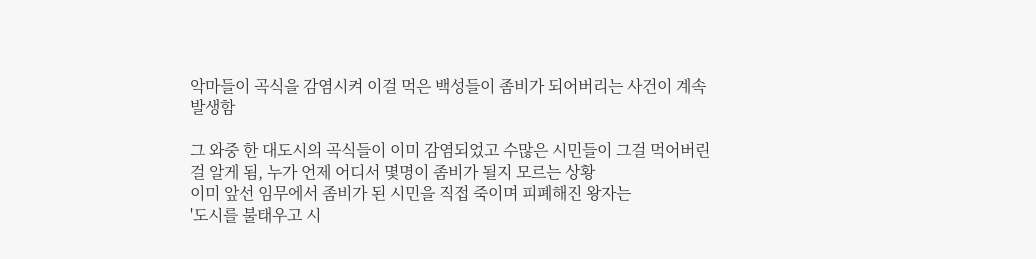악마들이 곡식을 감염시켜 이걸 먹은 백성들이 좀비가 되어버리는 사건이 계속 발생함

그 와중 한 대도시의 곡식들이 이미 감염되었고 수많은 시민들이 그걸 먹어버린걸 알게 됨, 누가 언제 어디서 몇명이 좀비가 될지 모르는 상황
이미 앞선 임무에서 좀비가 된 시민을 직접 죽이며 피폐해진 왕자는
'도시를 불태우고 시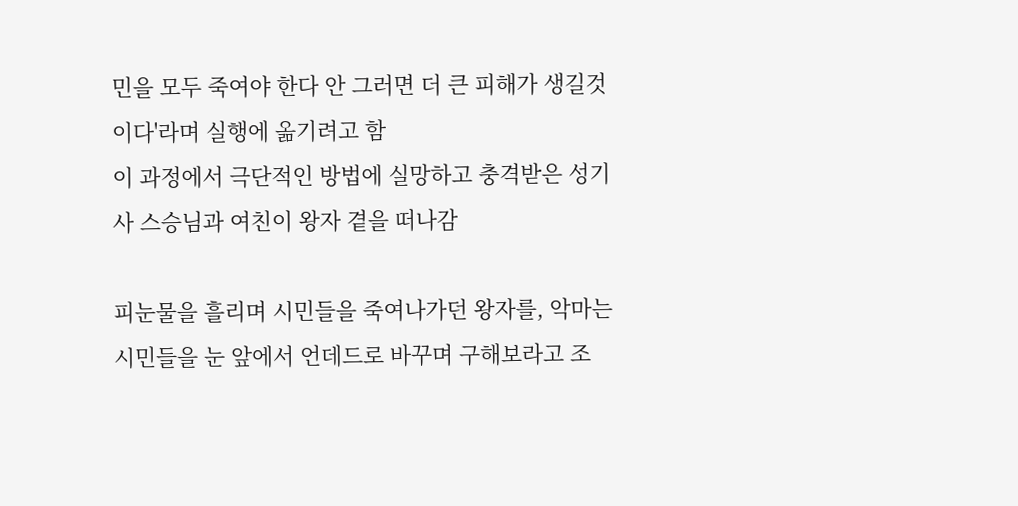민을 모두 죽여야 한다 안 그러면 더 큰 피해가 생길것이다'라며 실행에 옮기려고 함
이 과정에서 극단적인 방법에 실망하고 충격받은 성기사 스승님과 여친이 왕자 곁을 떠나감

피눈물을 흘리며 시민들을 죽여나가던 왕자를, 악마는 시민들을 눈 앞에서 언데드로 바꾸며 구해보라고 조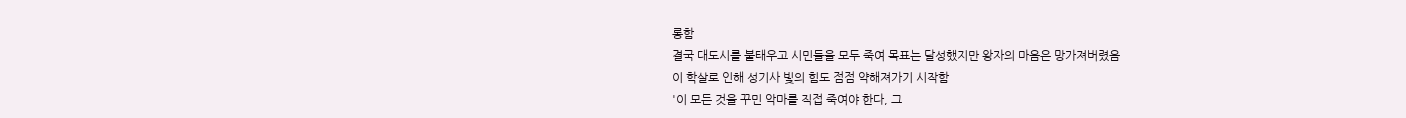롱함
결국 대도시를 불태우고 시민들을 모두 죽여 목표는 달성했지만 왕자의 마음은 망가져버렸음
이 학살로 인해 성기사 빛의 힘도 점점 약해져가기 시작함
'이 모든 것을 꾸민 악마를 직접 죽여야 한다, 그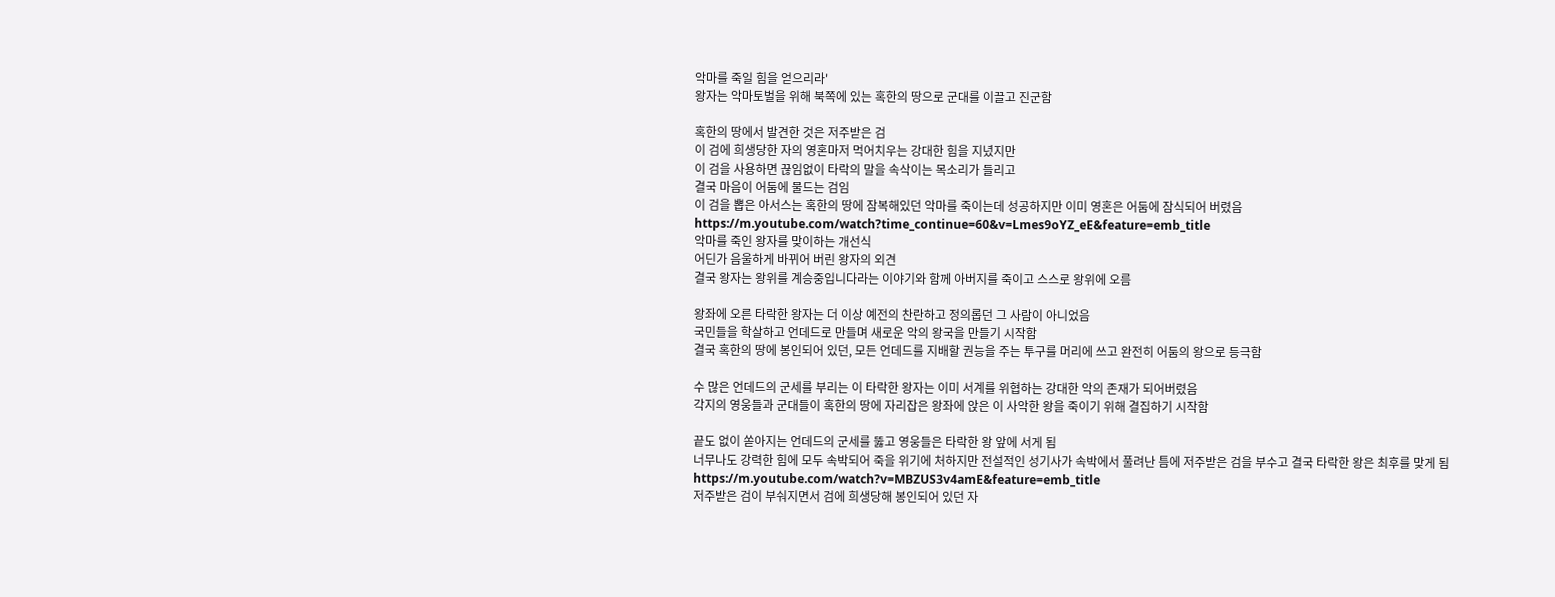악마를 죽일 힘을 얻으리라'
왕자는 악마토벌을 위해 북쪽에 있는 혹한의 땅으로 군대를 이끌고 진군함

혹한의 땅에서 발견한 것은 저주받은 검
이 검에 희생당한 자의 영혼마저 먹어치우는 강대한 힘을 지녔지만
이 검을 사용하면 끊임없이 타락의 말을 속삭이는 목소리가 들리고
결국 마음이 어둠에 물드는 검임
이 검을 뽑은 아서스는 혹한의 땅에 잠복해있던 악마를 죽이는데 성공하지만 이미 영혼은 어둠에 잠식되어 버렸음
https://m.youtube.com/watch?time_continue=60&v=Lmes9oYZ_eE&feature=emb_title
악마를 죽인 왕자를 맞이하는 개선식
어딘가 음울하게 바뀌어 버린 왕자의 외견
결국 왕자는 왕위를 계승중입니다라는 이야기와 함께 아버지를 죽이고 스스로 왕위에 오름

왕좌에 오른 타락한 왕자는 더 이상 예전의 찬란하고 정의롭던 그 사람이 아니었음
국민들을 학살하고 언데드로 만들며 새로운 악의 왕국을 만들기 시작함
결국 혹한의 땅에 봉인되어 있던, 모든 언데드를 지배할 권능을 주는 투구를 머리에 쓰고 완전히 어둠의 왕으로 등극함

수 많은 언데드의 군세를 부리는 이 타락한 왕자는 이미 서계를 위협하는 강대한 악의 존재가 되어버렸음
각지의 영웅들과 군대들이 혹한의 땅에 자리잡은 왕좌에 앉은 이 사악한 왕을 죽이기 위해 결집하기 시작함

끝도 없이 쏟아지는 언데드의 군세를 뚫고 영웅들은 타락한 왕 앞에 서게 됨
너무나도 강력한 힘에 모두 속박되어 죽을 위기에 처하지만 전설적인 성기사가 속박에서 풀려난 틈에 저주받은 검을 부수고 결국 타락한 왕은 최후를 맞게 됨
https://m.youtube.com/watch?v=MBZUS3v4amE&feature=emb_title
저주받은 검이 부숴지면서 검에 희생당해 봉인되어 있던 자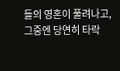들의 영혼이 풀려나고, 그중엔 당연히 타락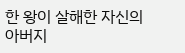한 왕이 살해한 자신의 아버지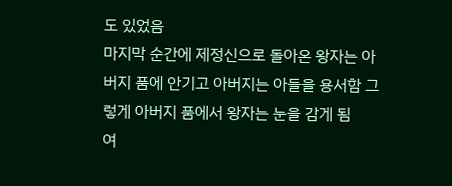도 있었음
마지막 순간에 제정신으로 돌아온 왕자는 아버지 품에 안기고 아버지는 아들을 용서함 그렇게 아버지 품에서 왕자는 눈을 감게 됨
여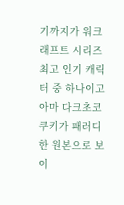기까지가 워크래프트 시리즈 최고 인기 캐릭터 중 하나이고
아마 다크초코 쿠키가 패러디한 원본으로 보이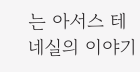는 아서스 테네실의 이야기